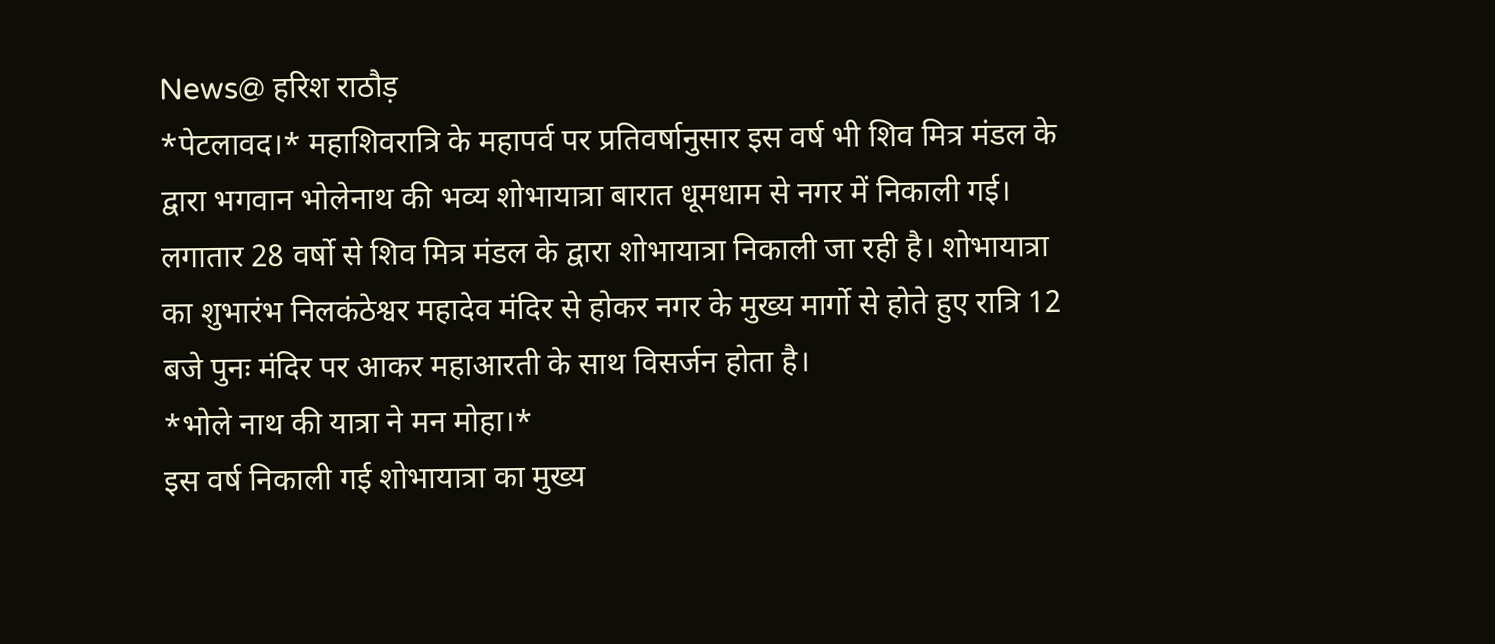News@ हरिश राठौड़
*पेटलावद।* महाशिवरात्रि के महापर्व पर प्रतिवर्षानुसार इस वर्ष भी शिव मित्र मंडल के द्वारा भगवान भोलेनाथ की भव्य शोभायात्रा बारात धूमधाम से नगर में निकाली गई। लगातार 28 वर्षो से शिव मित्र मंडल के द्वारा शोभायात्रा निकाली जा रही है। शोभायात्रा का शुभारंभ निलकंठेश्वर महादेव मंदिर से होकर नगर के मुख्य मार्गो से होते हुए रात्रि 12 बजे पुनः मंदिर पर आकर महाआरती के साथ विसर्जन होता है।
*भोले नाथ की यात्रा ने मन मोहा।*
इस वर्ष निकाली गई शोभायात्रा का मुख्य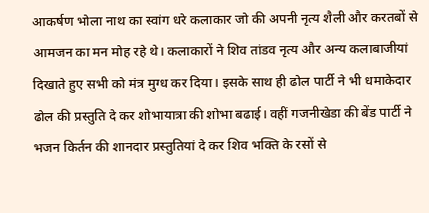आकर्षण भोला नाथ का स्वांग धरे कलाकार जो की अपनी नृत्य शैली और करतबों से आमजन का मन मोह रहे थे। कलाकारों ने शिव तांडव नृत्य और अन्य कलाबाजीयां दिखाते हुए सभी को मंत्र मुग्ध कर दिया। इसके साथ ही ढोल पार्टी ने भी धमाकेदार ढोल की प्रस्तुति दे कर शोभायात्रा की शोभा बढाई। वहीं गजनीखेडा की बेंड पार्टी ने भजन किर्तन की शानदार प्रस्तुतियां दे कर शिव भक्ति के रसों से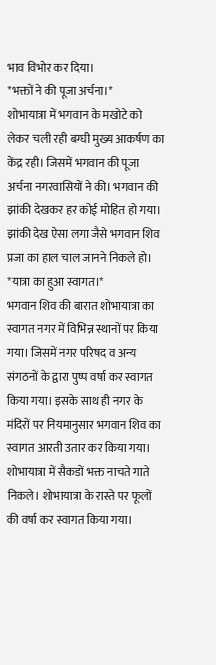भाव विभोर कर दिया।
*भक्तों ने की पूजा अर्चना।*
शोभायात्रा में भगवान के मखोटे को लेकर चली रही बग्घी मुख्य आकर्षण का केंद्र रही। जिसमें भगवान की पूजा अर्चना नगरवासियों ने की। भगवान की झांकी देखकर हर कोई मोहित हो गया। झांकी देख ऐसा लगा जैसे भगवान शिव प्रजा का हाल चाल जानने निकले हो।
*यात्रा का हुआ स्वागत।*
भगवान शिव की बारात शोभायात्रा का स्वागत नगर में विभिन्न स्थानों पर किया गया। जिसमें नगर परिषद व अन्य संगठनों के द्वारा पुष्प वर्षा कर स्वागत किया गया। इसके साथ ही नगर के मंदिरों पर नियमानुसार भगवान शिव का स्वागत आरती उतार कर किया गया। शोभायात्रा में सैकडों भक्त नाचते गाते निकले। शोभायात्रा के रास्ते पर फूलों की वर्षा कर स्वागत किया गया।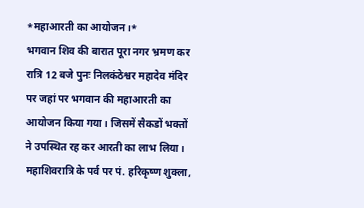*महाआरती का आयोजन।*
भगवान शिव की बारात पूरा नगर भ्रमण कर रात्रि 12 बजे पुनः निलकंठेश्वर महादेव मंदिर पर जहां पर भगवान की महाआरती का आयोजन किया गया। जिसमें सैकडों भक्तों ने उपस्थित रह कर आरती का लाभ लिया। महाशिवरात्रि के पर्व पर पं. हरिकृष्ण शुक्ला,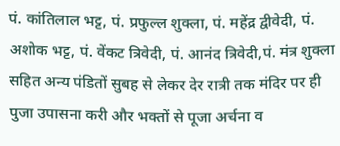पं. कांतिलाल भट्ट, पं. प्रफुल्ल शुक्ला, पं. महेंद्र द्वीवेदी, पं. अशोक भट्ट, पं. वेंकट त्रिवेदी, पं. आनंद त्रिवेदी,पं. मंत्र शुक्ला सहित अन्य पंडितों सुबह से लेकर देर रात्री तक मंदिर पर ही पुजा उपासना करी और भक्तों से पूजा अर्चना व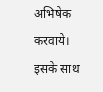अभिषेक करवाये। इसके साथ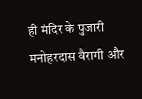ही मंदिर के पुजारी मनोहरदास वैरागी और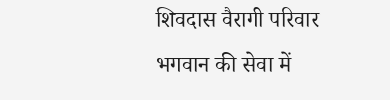शिवदास वैरागी परिवार भगवान की सेवा में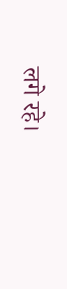लगे रहे।